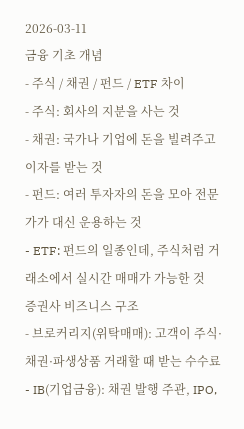2026-03-11
금융 기초 개념
- 주식 / 채권 / 펀드 / ETF 차이
- 주식: 회사의 지분을 사는 것
- 채권: 국가나 기업에 돈을 빌려주고 이자를 받는 것
- 펀드: 여러 투자자의 돈을 모아 전문가가 대신 운용하는 것
- ETF: 펀드의 일종인데, 주식처럼 거래소에서 실시간 매매가 가능한 것
증권사 비즈니스 구조
- 브로커리지(위탁매매): 고객이 주식·채권·파생상품 거래할 때 받는 수수료
- IB(기업금융): 채권 발행 주관, IPO,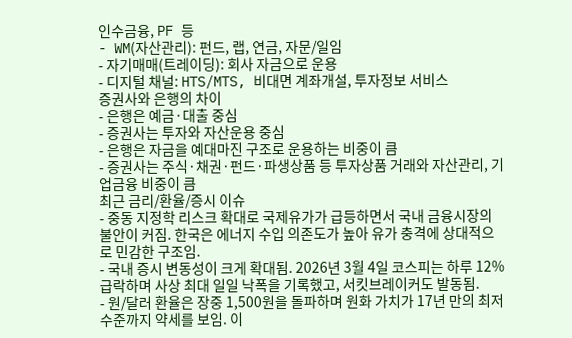인수금융, PF 등
- WM(자산관리): 펀드, 랩, 연금, 자문/일임
- 자기매매(트레이딩): 회사 자금으로 운용
- 디지털 채널: HTS/MTS, 비대면 계좌개설, 투자정보 서비스
증권사와 은행의 차이
- 은행은 예금·대출 중심
- 증권사는 투자와 자산운용 중심
- 은행은 자금을 예대마진 구조로 운용하는 비중이 큼
- 증권사는 주식·채권·펀드·파생상품 등 투자상품 거래와 자산관리, 기업금융 비중이 큼
최근 금리/환율/증시 이슈
- 중동 지정학 리스크 확대로 국제유가가 급등하면서 국내 금융시장의 불안이 커짐. 한국은 에너지 수입 의존도가 높아 유가 충격에 상대적으로 민감한 구조임.
- 국내 증시 변동성이 크게 확대됨. 2026년 3월 4일 코스피는 하루 12% 급락하며 사상 최대 일일 낙폭을 기록했고, 서킷브레이커도 발동됨.
- 원/달러 환율은 장중 1,500원을 돌파하며 원화 가치가 17년 만의 최저 수준까지 약세를 보임. 이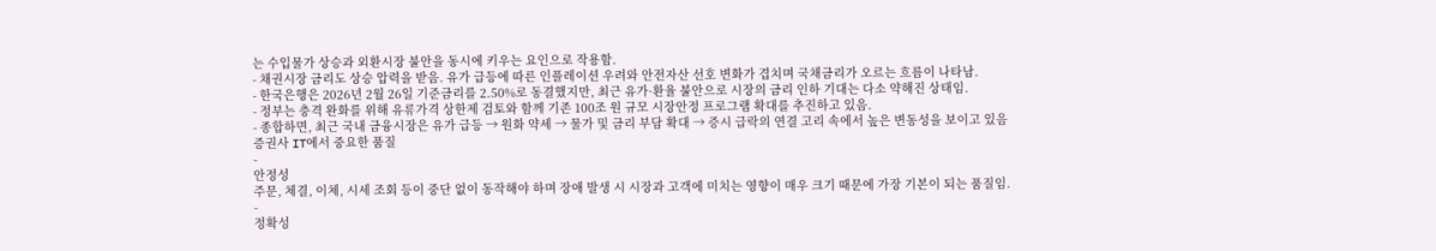는 수입물가 상승과 외환시장 불안을 동시에 키우는 요인으로 작용함.
- 채권시장 금리도 상승 압력을 받음. 유가 급등에 따른 인플레이션 우려와 안전자산 선호 변화가 겹치며 국채금리가 오르는 흐름이 나타남.
- 한국은행은 2026년 2월 26일 기준금리를 2.50%로 동결했지만, 최근 유가·환율 불안으로 시장의 금리 인하 기대는 다소 약해진 상태임.
- 정부는 충격 완화를 위해 유류가격 상한제 검토와 함께 기존 100조 원 규모 시장안정 프로그램 확대를 추진하고 있음.
- 종합하면, 최근 국내 금융시장은 유가 급등 → 원화 약세 → 물가 및 금리 부담 확대 → 증시 급락의 연결 고리 속에서 높은 변동성을 보이고 있음
증권사 IT에서 중요한 품질
-
안정성
주문, 체결, 이체, 시세 조회 등이 중단 없이 동작해야 하며 장애 발생 시 시장과 고객에 미치는 영향이 매우 크기 때문에 가장 기본이 되는 품질임.
-
정확성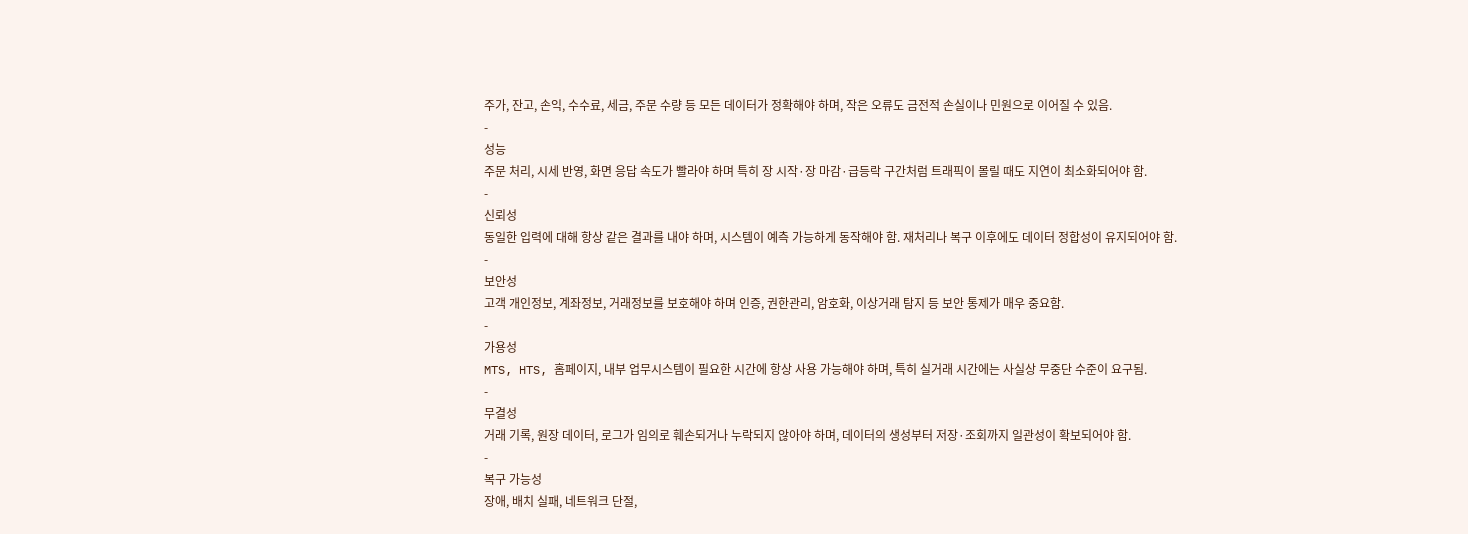주가, 잔고, 손익, 수수료, 세금, 주문 수량 등 모든 데이터가 정확해야 하며, 작은 오류도 금전적 손실이나 민원으로 이어질 수 있음.
-
성능
주문 처리, 시세 반영, 화면 응답 속도가 빨라야 하며 특히 장 시작·장 마감·급등락 구간처럼 트래픽이 몰릴 때도 지연이 최소화되어야 함.
-
신뢰성
동일한 입력에 대해 항상 같은 결과를 내야 하며, 시스템이 예측 가능하게 동작해야 함. 재처리나 복구 이후에도 데이터 정합성이 유지되어야 함.
-
보안성
고객 개인정보, 계좌정보, 거래정보를 보호해야 하며 인증, 권한관리, 암호화, 이상거래 탐지 등 보안 통제가 매우 중요함.
-
가용성
MTS, HTS, 홈페이지, 내부 업무시스템이 필요한 시간에 항상 사용 가능해야 하며, 특히 실거래 시간에는 사실상 무중단 수준이 요구됨.
-
무결성
거래 기록, 원장 데이터, 로그가 임의로 훼손되거나 누락되지 않아야 하며, 데이터의 생성부터 저장·조회까지 일관성이 확보되어야 함.
-
복구 가능성
장애, 배치 실패, 네트워크 단절,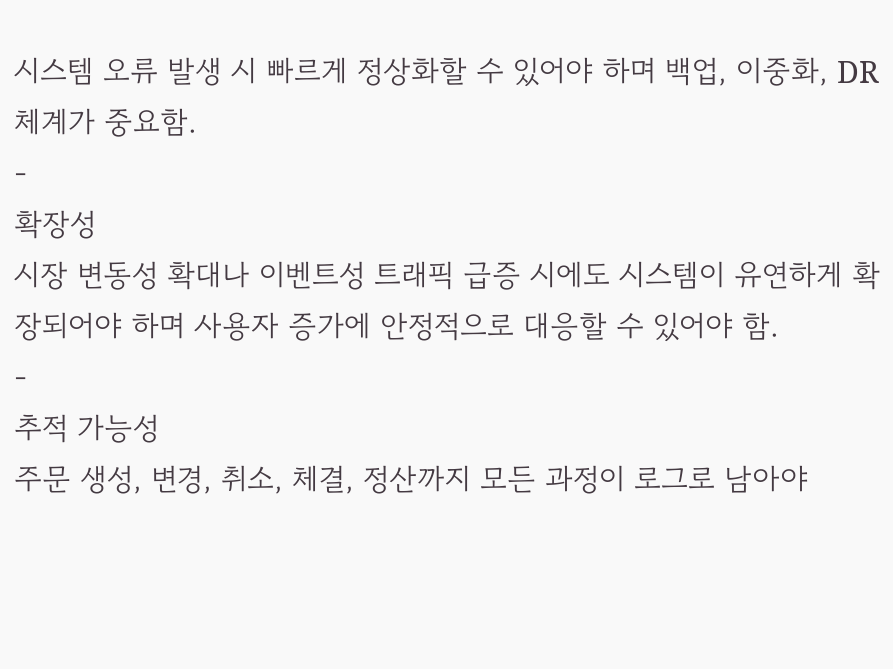시스템 오류 발생 시 빠르게 정상화할 수 있어야 하며 백업, 이중화, DR 체계가 중요함.
-
확장성
시장 변동성 확대나 이벤트성 트래픽 급증 시에도 시스템이 유연하게 확장되어야 하며 사용자 증가에 안정적으로 대응할 수 있어야 함.
-
추적 가능성
주문 생성, 변경, 취소, 체결, 정산까지 모든 과정이 로그로 남아야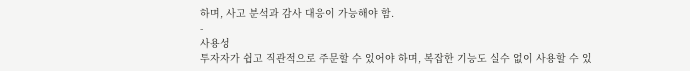하며, 사고 분석과 감사 대응이 가능해야 함.
-
사용성
투자자가 쉽고 직관적으로 주문할 수 있어야 하며, 복잡한 기능도 실수 없이 사용할 수 있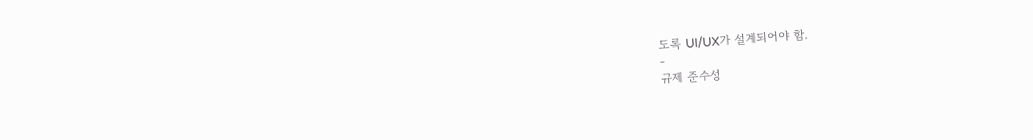도록 UI/UX가 설계되어야 함.
-
규제 준수성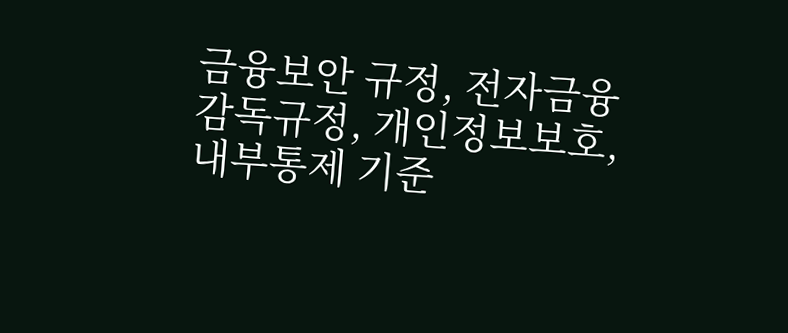금융보안 규정, 전자금융감독규정, 개인정보보호, 내부통제 기준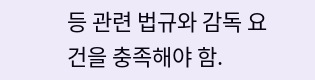등 관련 법규와 감독 요건을 충족해야 함.